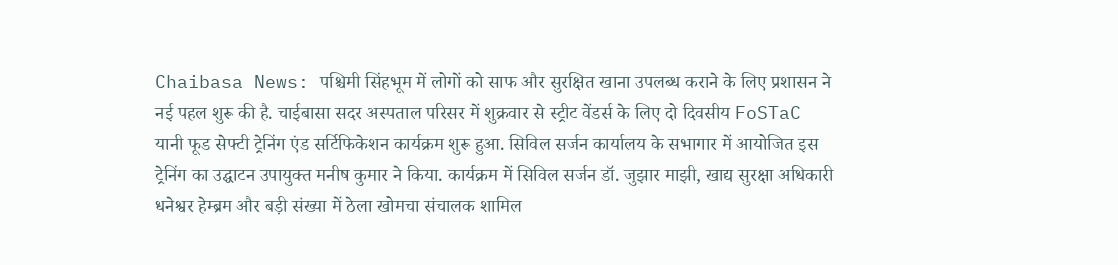Chaibasa News: पश्चिमी सिंहभूम में लोगों को साफ और सुरक्षित खाना उपलब्ध कराने के लिए प्रशासन ने नई पहल शुरू की है. चाईबासा सदर अस्पताल परिसर में शुक्रवार से स्ट्रीट वेंडर्स के लिए दो दिवसीय FoSTaC यानी फूड सेफ्टी ट्रेनिंग एंड सर्टिफिकेशन कार्यक्रम शुरू हुआ. सिविल सर्जन कार्यालय के सभागार में आयोजित इस ट्रेनिंग का उद्घाटन उपायुक्त मनीष कुमार ने किया. कार्यक्रम में सिविल सर्जन डॉ. जुझार माझी, खाद्य सुरक्षा अधिकारी धनेश्वर हेम्ब्रम और बड़ी संख्या में ठेला खोमचा संचालक शामिल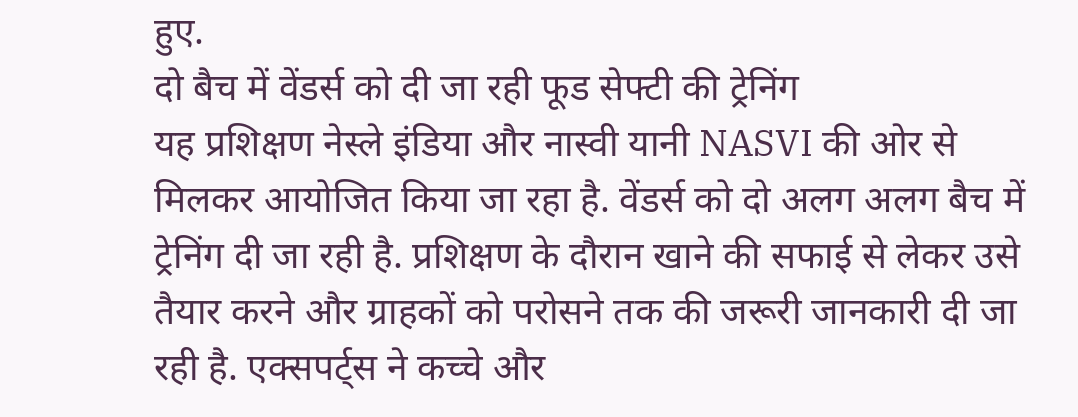हुए.
दो बैच में वेंडर्स को दी जा रही फूड सेफ्टी की ट्रेनिंग
यह प्रशिक्षण नेस्ले इंडिया और नास्वी यानी NASVI की ओर से मिलकर आयोजित किया जा रहा है. वेंडर्स को दो अलग अलग बैच में ट्रेनिंग दी जा रही है. प्रशिक्षण के दौरान खाने की सफाई से लेकर उसे तैयार करने और ग्राहकों को परोसने तक की जरूरी जानकारी दी जा रही है. एक्सपर्ट्स ने कच्चे और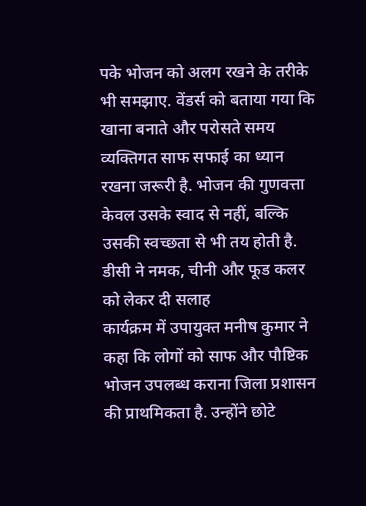पके भोजन को अलग रखने के तरीके भी समझाए. वेंडर्स को बताया गया कि खाना बनाते और परोसते समय व्यक्तिगत साफ सफाई का ध्यान रखना जरूरी है. भोजन की गुणवत्ता केवल उसके स्वाद से नहीं, बल्कि उसकी स्वच्छता से भी तय होती है.
डीसी ने नमक, चीनी और फूड कलर को लेकर दी सलाह
कार्यक्रम में उपायुक्त मनीष कुमार ने कहा कि लोगों को साफ और पौष्टिक भोजन उपलब्ध कराना जिला प्रशासन की प्राथमिकता है. उन्होंने छोटे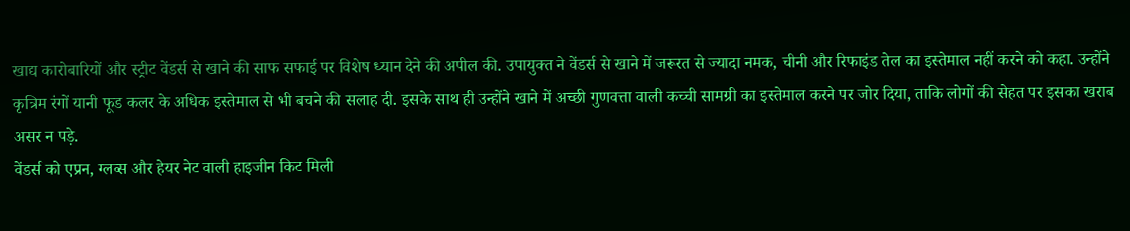खाद्य कारोबारियों और स्ट्रीट वेंडर्स से खाने की साफ सफाई पर विशेष ध्यान देने की अपील की. उपायुक्त ने वेंडर्स से खाने में जरूरत से ज्यादा नमक, चीनी और रिफाइंड तेल का इस्तेमाल नहीं करने को कहा. उन्होंने कृत्रिम रंगों यानी फूड कलर के अधिक इस्तेमाल से भी बचने की सलाह दी. इसके साथ ही उन्होंने खाने में अच्छी गुणवत्ता वाली कच्ची सामग्री का इस्तेमाल करने पर जोर दिया, ताकि लोगों की सेहत पर इसका खराब असर न पड़े.
वेंडर्स को एप्रन, ग्लव्स और हेयर नेट वाली हाइजीन किट मिली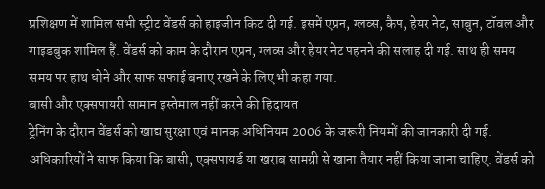प्रशिक्षण में शामिल सभी स्ट्रीट वेंडर्स को हाइजीन किट दी गई. इसमें एप्रन, ग्लव्स, कैप, हेयर नेट, साबुन, टॉवल और गाइडबुक शामिल हैं. वेंडर्स को काम के दौरान एप्रन, ग्लव्स और हेयर नेट पहनने की सलाह दी गई. साथ ही समय समय पर हाथ धोने और साफ सफाई बनाए रखने के लिए भी कहा गया.
बासी और एक्सपायरी सामान इस्तेमाल नहीं करने की हिदायत
ट्रेनिंग के दौरान वेंडर्स को खाद्य सुरक्षा एवं मानक अधिनियम 2006 के जरूरी नियमों की जानकारी दी गई. अधिकारियों ने साफ किया कि बासी, एक्सपायर्ड या खराब सामग्री से खाना तैयार नहीं किया जाना चाहिए. वेंडर्स को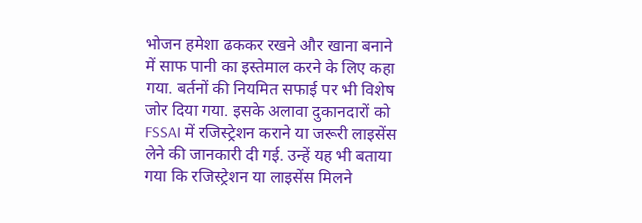भोजन हमेशा ढककर रखने और खाना बनाने में साफ पानी का इस्तेमाल करने के लिए कहा गया. बर्तनों की नियमित सफाई पर भी विशेष जोर दिया गया. इसके अलावा दुकानदारों को FSSAI में रजिस्ट्रेशन कराने या जरूरी लाइसेंस लेने की जानकारी दी गई. उन्हें यह भी बताया गया कि रजिस्ट्रेशन या लाइसेंस मिलने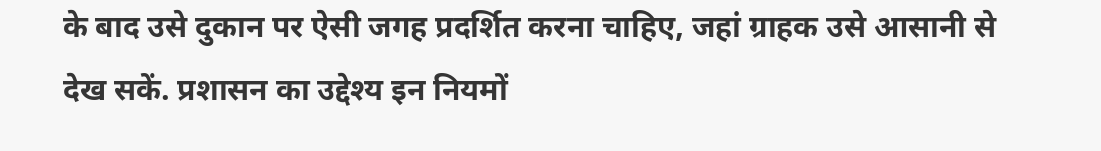के बाद उसे दुकान पर ऐसी जगह प्रदर्शित करना चाहिए, जहां ग्राहक उसे आसानी से देख सकें. प्रशासन का उद्देश्य इन नियमों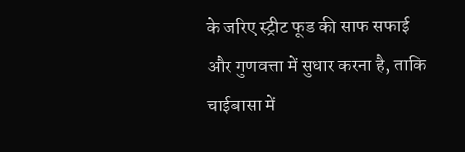के जरिए स्ट्रीट फूड की साफ सफाई और गुणवत्ता में सुधार करना है, ताकि चाईबासा में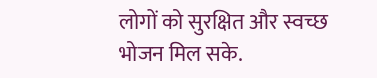लोगों को सुरक्षित और स्वच्छ भोजन मिल सके.